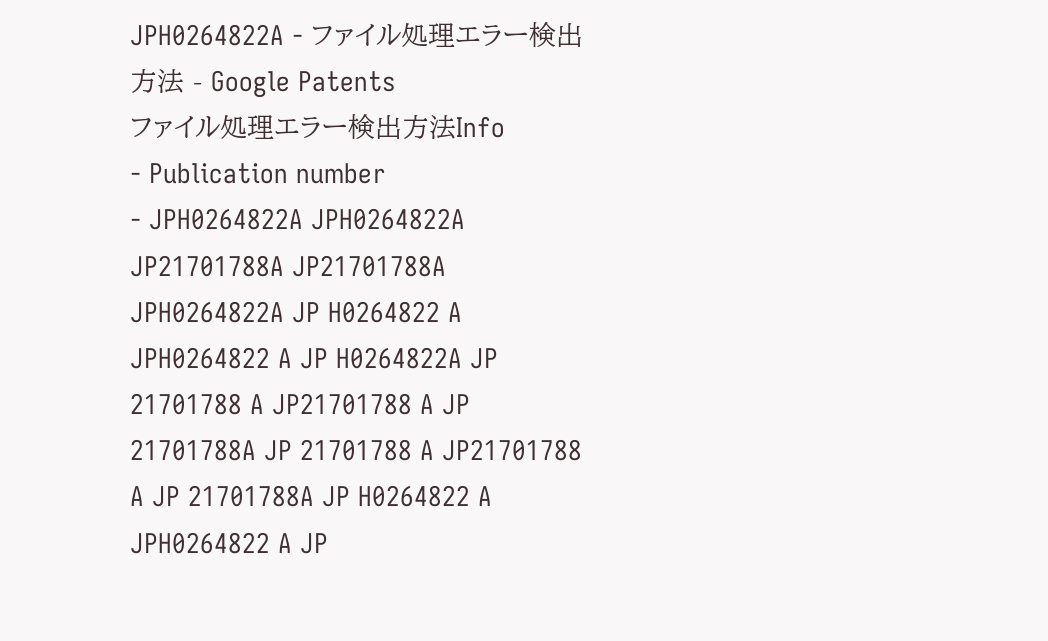JPH0264822A - ファイル処理エラー検出方法 - Google Patents
ファイル処理エラー検出方法Info
- Publication number
- JPH0264822A JPH0264822A JP21701788A JP21701788A JPH0264822A JP H0264822 A JPH0264822 A JP H0264822A JP 21701788 A JP21701788 A JP 21701788A JP 21701788 A JP21701788 A JP 21701788A JP H0264822 A JPH0264822 A JP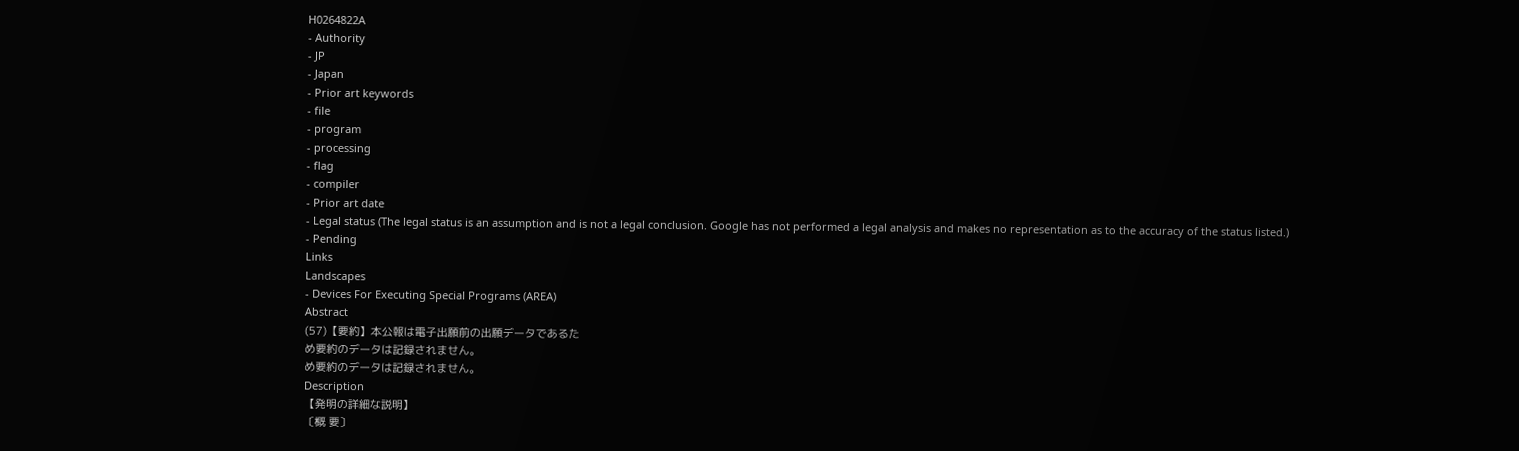H0264822A
- Authority
- JP
- Japan
- Prior art keywords
- file
- program
- processing
- flag
- compiler
- Prior art date
- Legal status (The legal status is an assumption and is not a legal conclusion. Google has not performed a legal analysis and makes no representation as to the accuracy of the status listed.)
- Pending
Links
Landscapes
- Devices For Executing Special Programs (AREA)
Abstract
(57)【要約】本公報は電子出願前の出願データであるた
め要約のデータは記録されません。
め要約のデータは記録されません。
Description
【発明の詳細な説明】
〔概 要〕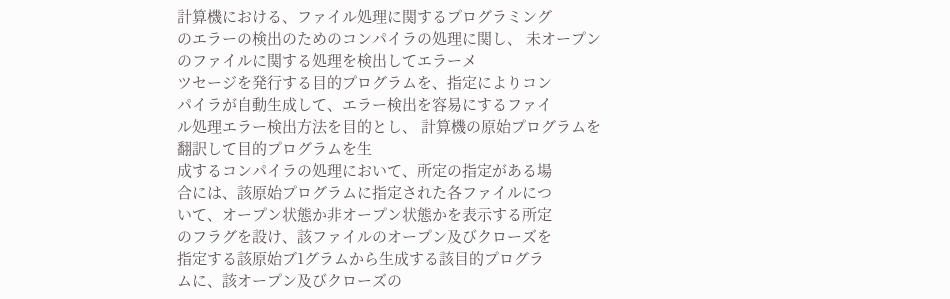計算機における、ファイル処理に関するプログラミング
のエラーの検出のためのコンパイラの処理に関し、 未オープンのファイルに関する処理を検出してエラーメ
ツセージを発行する目的プログラムを、指定によりコン
パイラが自動生成して、エラー検出を容易にするファイ
ル処理エラー検出方法を目的とし、 計算機の原始プログラムを翻訳して目的プログラムを生
成するコンパイラの処理において、所定の指定がある場
合には、該原始プログラムに指定された各ファイルにつ
いて、オープン状態か非オープン状態かを表示する所定
のフラグを設け、該ファイルのオープン及びクローズを
指定する該原始ブ1グラムから生成する該目的プログラ
ムに、該オープン及びクローズの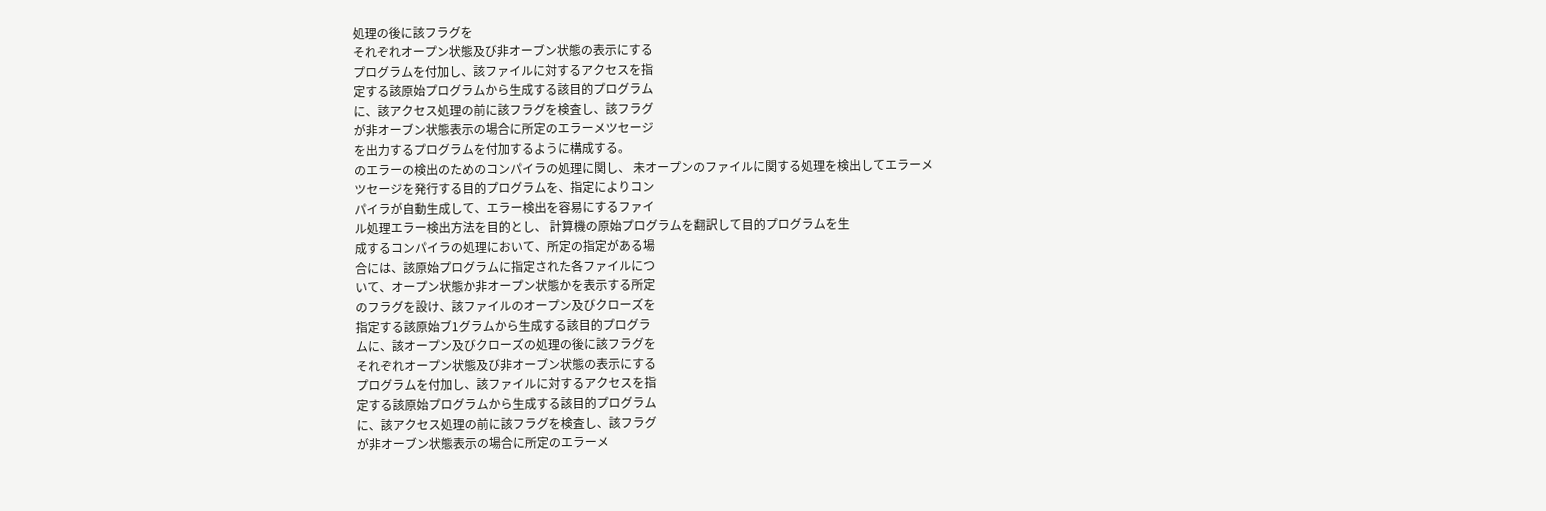処理の後に該フラグを
それぞれオープン状態及び非オーブン状態の表示にする
プログラムを付加し、該ファイルに対するアクセスを指
定する該原始プログラムから生成する該目的プログラム
に、該アクセス処理の前に該フラグを検査し、該フラグ
が非オーブン状態表示の場合に所定のエラーメツセージ
を出力するプログラムを付加するように構成する。
のエラーの検出のためのコンパイラの処理に関し、 未オープンのファイルに関する処理を検出してエラーメ
ツセージを発行する目的プログラムを、指定によりコン
パイラが自動生成して、エラー検出を容易にするファイ
ル処理エラー検出方法を目的とし、 計算機の原始プログラムを翻訳して目的プログラムを生
成するコンパイラの処理において、所定の指定がある場
合には、該原始プログラムに指定された各ファイルにつ
いて、オープン状態か非オープン状態かを表示する所定
のフラグを設け、該ファイルのオープン及びクローズを
指定する該原始ブ1グラムから生成する該目的プログラ
ムに、該オープン及びクローズの処理の後に該フラグを
それぞれオープン状態及び非オーブン状態の表示にする
プログラムを付加し、該ファイルに対するアクセスを指
定する該原始プログラムから生成する該目的プログラム
に、該アクセス処理の前に該フラグを検査し、該フラグ
が非オーブン状態表示の場合に所定のエラーメ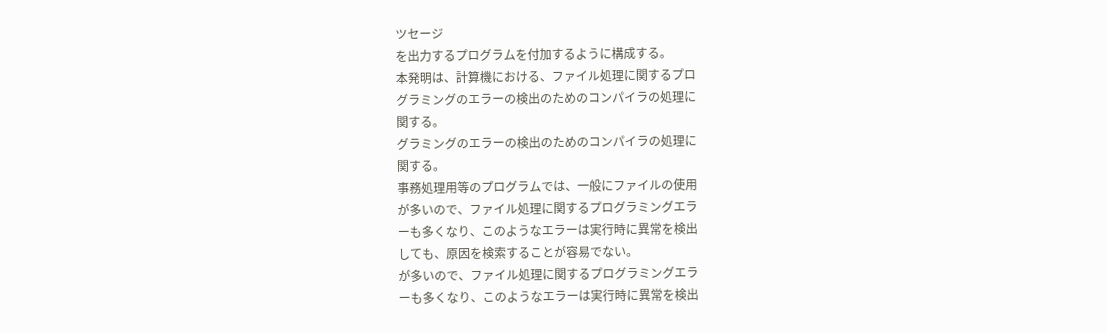ツセージ
を出力するプログラムを付加するように構成する。
本発明は、計算機における、ファイル処理に関するプロ
グラミングのエラーの検出のためのコンパイラの処理に
関する。
グラミングのエラーの検出のためのコンパイラの処理に
関する。
事務処理用等のプログラムでは、一般にファイルの使用
が多いので、ファイル処理に関するプログラミングエラ
ーも多くなり、このようなエラーは実行時に異常を検出
しても、原因を検索することが容易でない。
が多いので、ファイル処理に関するプログラミングエラ
ーも多くなり、このようなエラーは実行時に異常を検出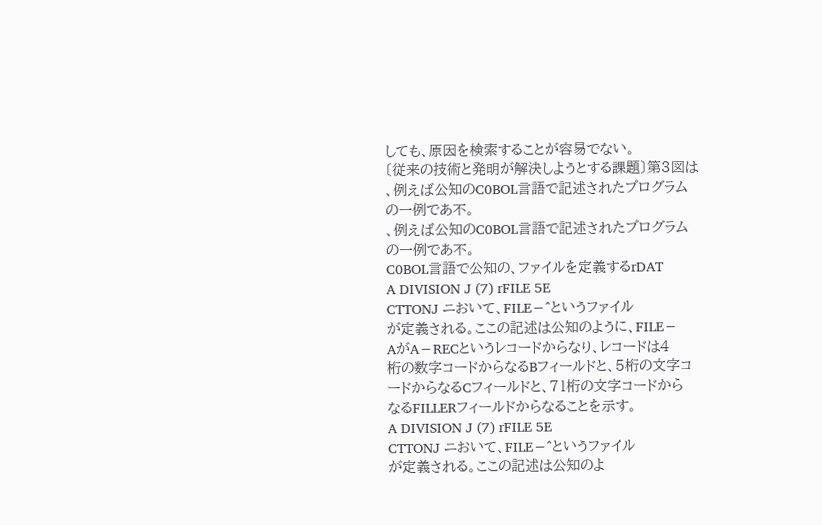しても、原因を検索することが容易でない。
〔従来の技術と発明が解決しようとする課題〕第3図は
、例えば公知のC0BOL言語で記述されたプログラム
の一例であ不。
、例えば公知のC0BOL言語で記述されたプログラム
の一例であ不。
C0BOL言語で公知の、ファイルを定義するrDAT
A DIVISION J (7) rFILE 5E
CTTONJ ニおいて、FILE−^というファイル
が定義される。ここの記述は公知のように、FILE−
AがA−RECというレコードからなり、レコードは4
桁の数字コードからなるBフィールドと、5桁の文字コ
ードからなるCフィールドと、71桁の文字コードから
なるFILLERフィールドからなることを示す。
A DIVISION J (7) rFILE 5E
CTTONJ ニおいて、FILE−^というファイル
が定義される。ここの記述は公知のよ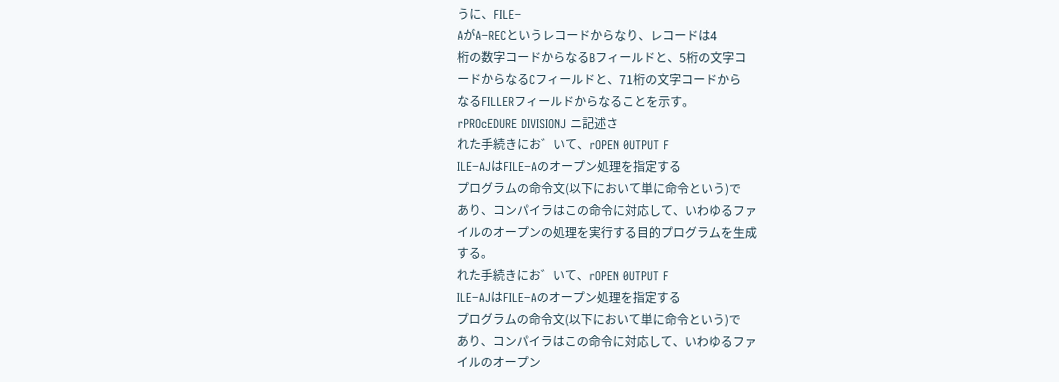うに、FILE−
AがA−RECというレコードからなり、レコードは4
桁の数字コードからなるBフィールドと、5桁の文字コ
ードからなるCフィールドと、71桁の文字コードから
なるFILLERフィールドからなることを示す。
rPROcEDURE DIVISIONJ ニ記述さ
れた手続きにお゛いて、rOPEN 0UTPUT F
ILE−AJはFILE−Aのオープン処理を指定する
プログラムの命令文(以下において単に命令という)で
あり、コンパイラはこの命令に対応して、いわゆるファ
イルのオープンの処理を実行する目的プログラムを生成
する。
れた手続きにお゛いて、rOPEN 0UTPUT F
ILE−AJはFILE−Aのオープン処理を指定する
プログラムの命令文(以下において単に命令という)で
あり、コンパイラはこの命令に対応して、いわゆるファ
イルのオープン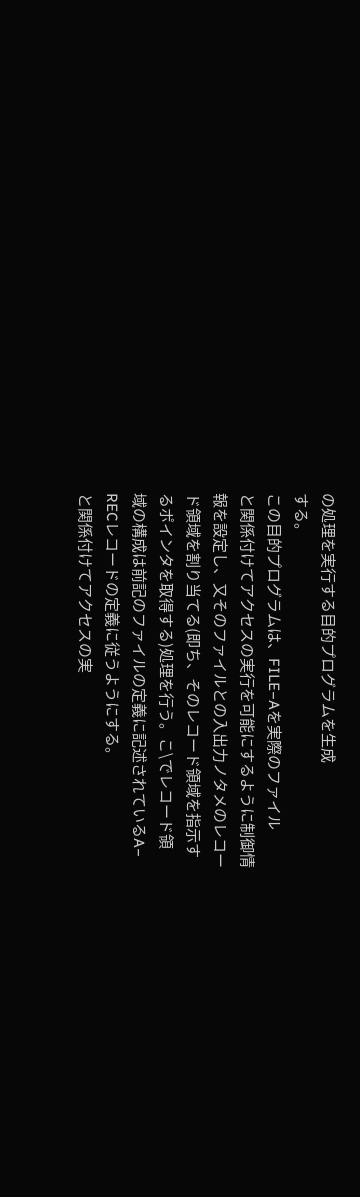の処理を実行する目的プログラムを生成
する。
この目的プログラムは、FILE−Aを実際のファイル
と関係付けてアクセスの実行を可能にするように制御情
報を設定し、又そのファイルとの入出力ノタメのレコー
ド領域を割り当てる(即ち、そのレコード領域を指示す
るポインタを取得する)処理を行う。こ\でレコード領
域の構成は前記のファイルの定義に記述されているA−
RECレコードの定義に従うようにする。
と関係付けてアクセスの実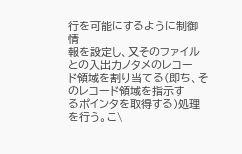行を可能にするように制御情
報を設定し、又そのファイルとの入出力ノタメのレコー
ド領域を割り当てる(即ち、そのレコード領域を指示す
るポインタを取得する)処理を行う。こ\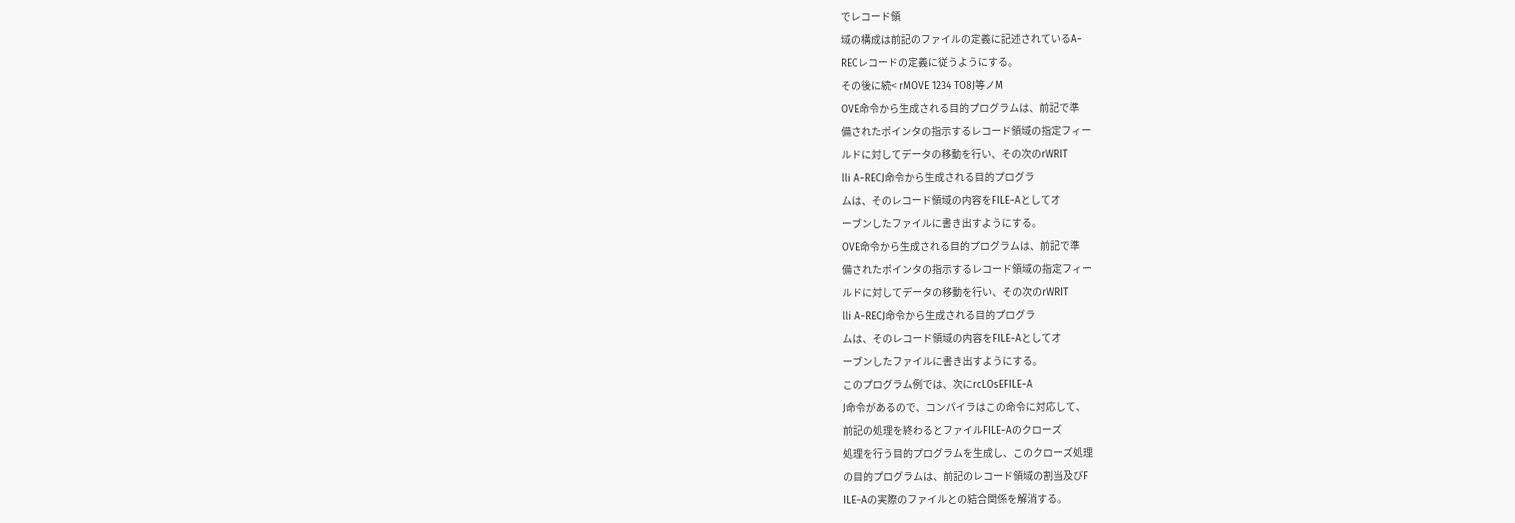でレコード領
域の構成は前記のファイルの定義に記述されているA−
RECレコードの定義に従うようにする。
その後に続< rMOVE 1234 TO8J等ノM
OVE命令から生成される目的プログラムは、前記で準
備されたポインタの指示するレコード領域の指定フィー
ルドに対してデータの移動を行い、その次のrWRIT
lli A−RECJ命令から生成される目的プログラ
ムは、そのレコード領域の内容をFILE−Aとしてオ
ーブンしたファイルに書き出すようにする。
OVE命令から生成される目的プログラムは、前記で準
備されたポインタの指示するレコード領域の指定フィー
ルドに対してデータの移動を行い、その次のrWRIT
lli A−RECJ命令から生成される目的プログラ
ムは、そのレコード領域の内容をFILE−Aとしてオ
ーブンしたファイルに書き出すようにする。
このプログラム例では、次にrcLOsEFILE−A
J命令があるので、コンパイラはこの命令に対応して、
前記の処理を終わるとファイルFILE−Aのクローズ
処理を行う目的プログラムを生成し、このクローズ処理
の目的プログラムは、前記のレコード領域の割当及びF
ILE−Aの実際のファイルとの結合関係を解消する。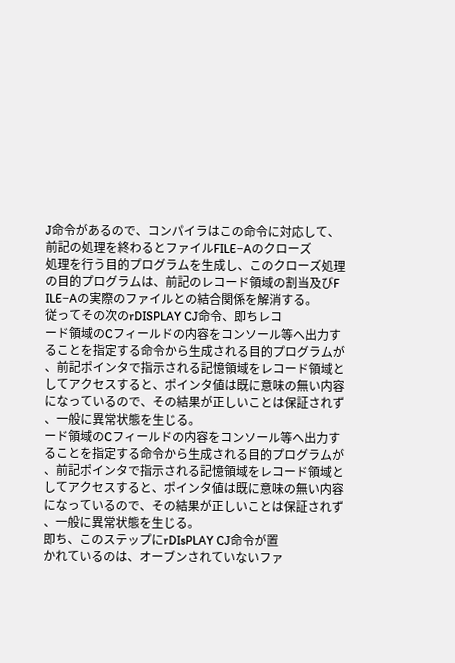J命令があるので、コンパイラはこの命令に対応して、
前記の処理を終わるとファイルFILE−Aのクローズ
処理を行う目的プログラムを生成し、このクローズ処理
の目的プログラムは、前記のレコード領域の割当及びF
ILE−Aの実際のファイルとの結合関係を解消する。
従ってその次のrDISPLAY CJ命令、即ちレコ
ード領域のCフィールドの内容をコンソール等へ出力す
ることを指定する命令から生成される目的プログラムが
、前記ポインタで指示される記憶領域をレコード領域と
してアクセスすると、ポインタ値は既に意味の無い内容
になっているので、その結果が正しいことは保証されず
、一般に異常状態を生じる。
ード領域のCフィールドの内容をコンソール等へ出力す
ることを指定する命令から生成される目的プログラムが
、前記ポインタで指示される記憶領域をレコード領域と
してアクセスすると、ポインタ値は既に意味の無い内容
になっているので、その結果が正しいことは保証されず
、一般に異常状態を生じる。
即ち、このステップにrDIsPLAY CJ命令が置
かれているのは、オーブンされていないファ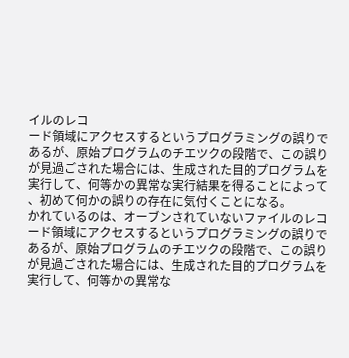イルのレコ
ード領域にアクセスするというプログラミングの誤りで
あるが、原始プログラムのチエツクの段階で、この誤り
が見過ごされた場合には、生成された目的プログラムを
実行して、何等かの異常な実行結果を得ることによって
、初めて何かの誤りの存在に気付くことになる。
かれているのは、オーブンされていないファイルのレコ
ード領域にアクセスするというプログラミングの誤りで
あるが、原始プログラムのチエツクの段階で、この誤り
が見過ごされた場合には、生成された目的プログラムを
実行して、何等かの異常な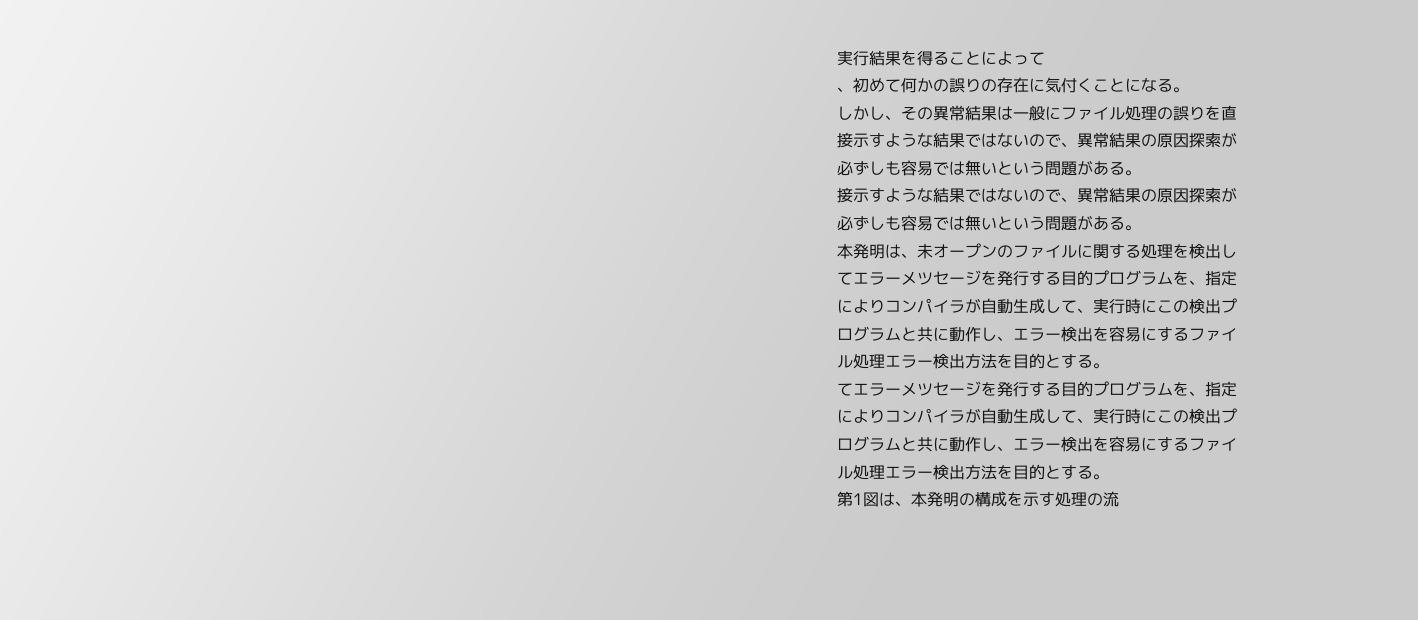実行結果を得ることによって
、初めて何かの誤りの存在に気付くことになる。
しかし、その異常結果は一般にファイル処理の誤りを直
接示すような結果ではないので、異常結果の原因探索が
必ずしも容易では無いという問題がある。
接示すような結果ではないので、異常結果の原因探索が
必ずしも容易では無いという問題がある。
本発明は、未オープンのファイルに関する処理を検出し
てエラーメツセージを発行する目的プログラムを、指定
によりコンパイラが自動生成して、実行時にこの検出プ
ログラムと共に動作し、エラー検出を容易にするファイ
ル処理エラー検出方法を目的とする。
てエラーメツセージを発行する目的プログラムを、指定
によりコンパイラが自動生成して、実行時にこの検出プ
ログラムと共に動作し、エラー検出を容易にするファイ
ル処理エラー検出方法を目的とする。
第1図は、本発明の構成を示す処理の流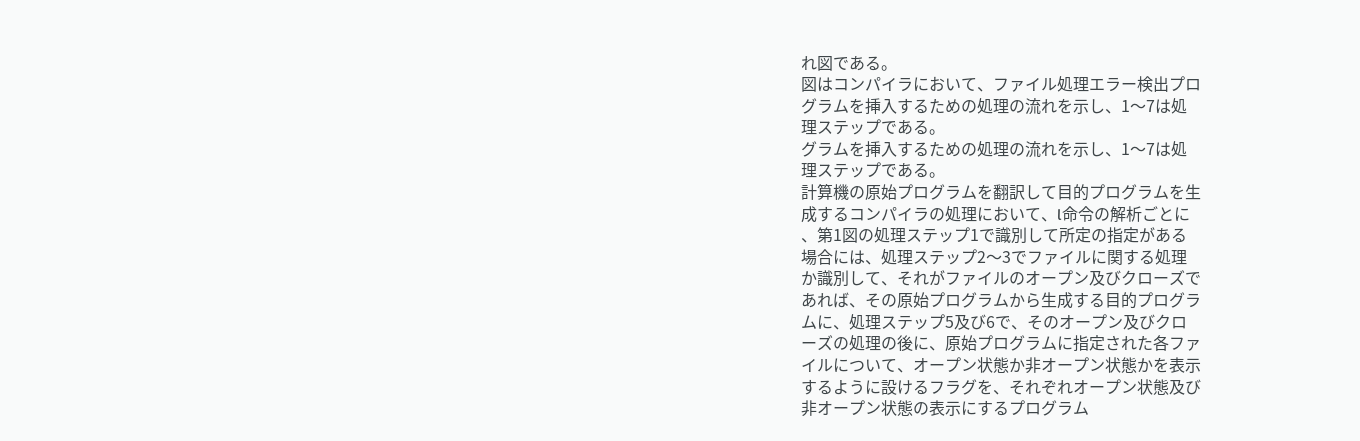れ図である。
図はコンパイラにおいて、ファイル処理エラー検出プロ
グラムを挿入するための処理の流れを示し、1〜7は処
理ステップである。
グラムを挿入するための処理の流れを示し、1〜7は処
理ステップである。
計算機の原始プログラムを翻訳して目的プログラムを生
成するコンパイラの処理において、l命令の解析ごとに
、第1図の処理ステップ1で識別して所定の指定がある
場合には、処理ステップ2〜3でファイルに関する処理
か識別して、それがファイルのオープン及びクローズで
あれば、その原始プログラムから生成する目的プログラ
ムに、処理ステップ5及び6で、そのオープン及びクロ
ーズの処理の後に、原始プログラムに指定された各ファ
イルについて、オープン状態か非オープン状態かを表示
するように設けるフラグを、それぞれオープン状態及び
非オープン状態の表示にするプログラム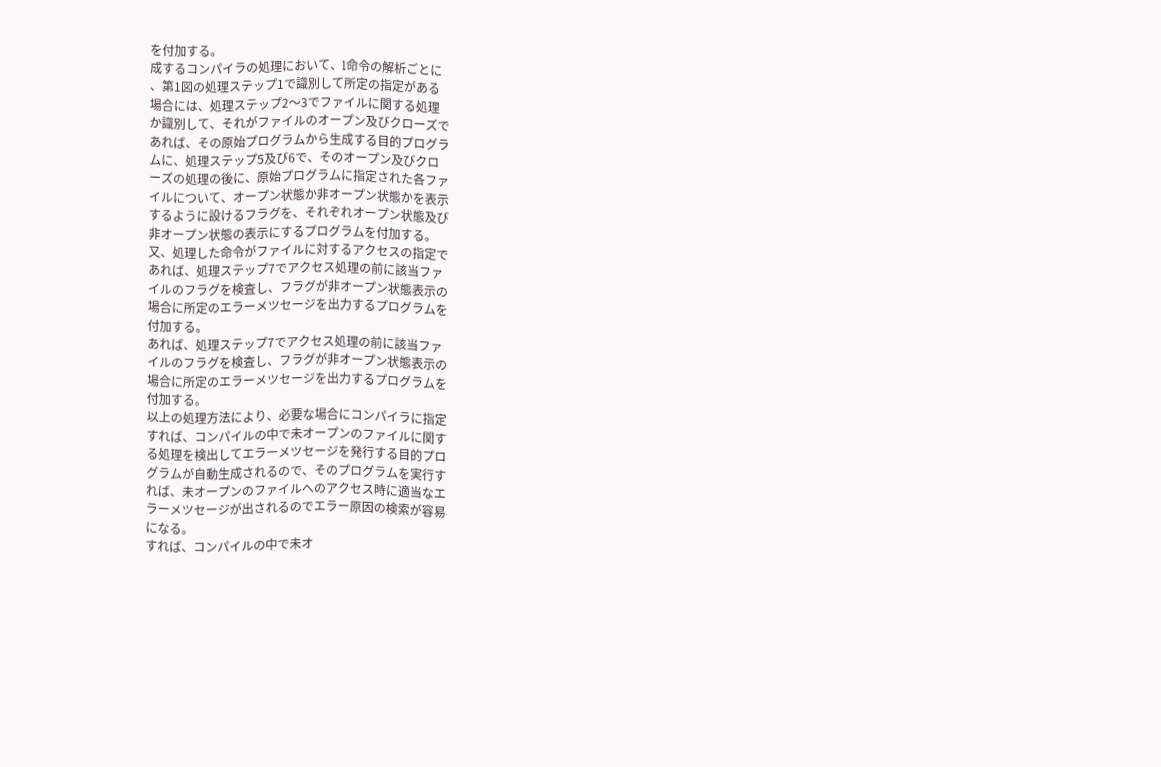を付加する。
成するコンパイラの処理において、l命令の解析ごとに
、第1図の処理ステップ1で識別して所定の指定がある
場合には、処理ステップ2〜3でファイルに関する処理
か識別して、それがファイルのオープン及びクローズで
あれば、その原始プログラムから生成する目的プログラ
ムに、処理ステップ5及び6で、そのオープン及びクロ
ーズの処理の後に、原始プログラムに指定された各ファ
イルについて、オープン状態か非オープン状態かを表示
するように設けるフラグを、それぞれオープン状態及び
非オープン状態の表示にするプログラムを付加する。
又、処理した命令がファイルに対するアクセスの指定で
あれば、処理ステップ7でアクセス処理の前に該当ファ
イルのフラグを検査し、フラグが非オープン状態表示の
場合に所定のエラーメツセージを出力するプログラムを
付加する。
あれば、処理ステップ7でアクセス処理の前に該当ファ
イルのフラグを検査し、フラグが非オープン状態表示の
場合に所定のエラーメツセージを出力するプログラムを
付加する。
以上の処理方法により、必要な場合にコンパイラに指定
すれば、コンパイルの中で未オープンのファイルに関す
る処理を検出してエラーメツセージを発行する目的プロ
グラムが自動生成されるので、そのプログラムを実行す
れば、未オープンのファイルへのアクセス時に適当なエ
ラーメツセージが出されるのでエラー原因の検索が容易
になる。
すれば、コンパイルの中で未オ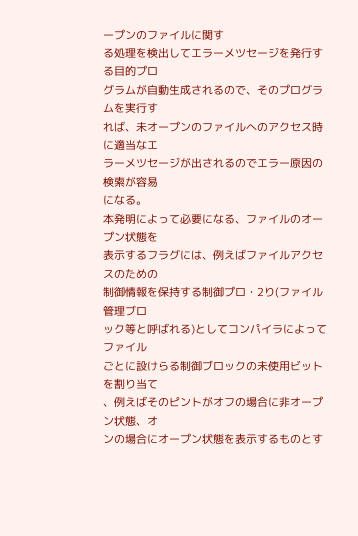ープンのファイルに関す
る処理を検出してエラーメツセージを発行する目的プロ
グラムが自動生成されるので、そのプログラムを実行す
れば、未オープンのファイルへのアクセス時に適当なエ
ラーメツセージが出されるのでエラー原因の検索が容易
になる。
本発明によって必要になる、ファイルのオープン状態を
表示するフラグには、例えばファイルアクセスのための
制御情報を保持する制御プロ・2り(ファイル管理ブロ
ック等と呼ばれる)としてコンパイラによってファイル
ごとに設けらる制御ブロックの未使用ビットを割り当て
、例えばそのピントがオフの場合に非オープン状態、オ
ンの場合にオープン状態を表示するものとす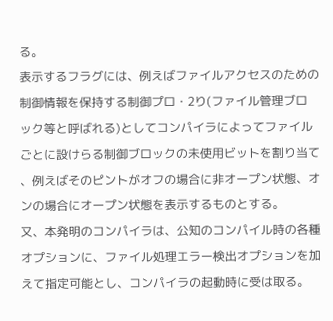る。
表示するフラグには、例えばファイルアクセスのための
制御情報を保持する制御プロ・2り(ファイル管理ブロ
ック等と呼ばれる)としてコンパイラによってファイル
ごとに設けらる制御ブロックの未使用ビットを割り当て
、例えばそのピントがオフの場合に非オープン状態、オ
ンの場合にオープン状態を表示するものとする。
又、本発明のコンパイラは、公知のコンパイル時の各種
オプションに、ファイル処理エラー検出オプションを加
えて指定可能とし、コンパイラの起動時に受は取る。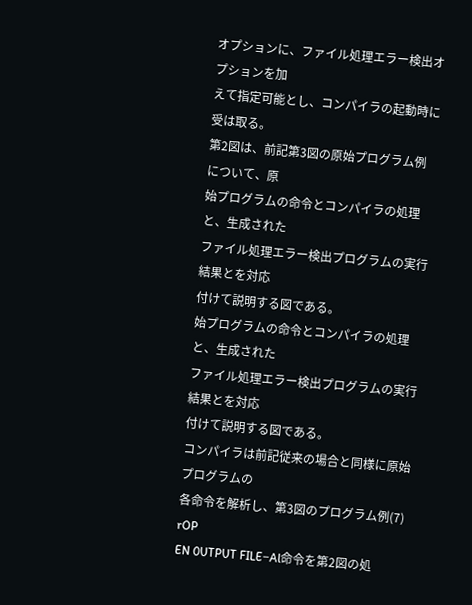オプションに、ファイル処理エラー検出オプションを加
えて指定可能とし、コンパイラの起動時に受は取る。
第2図は、前記第3図の原始プログラム例について、原
始プログラムの命令とコンパイラの処理と、生成された
ファイル処理エラー検出プログラムの実行結果とを対応
付けて説明する図である。
始プログラムの命令とコンパイラの処理と、生成された
ファイル処理エラー検出プログラムの実行結果とを対応
付けて説明する図である。
コンパイラは前記従来の場合と同様に原始プログラムの
各命令を解析し、第3図のプログラム例(7) rOP
EN 0UTPUT FILE−Al命令を第2図の処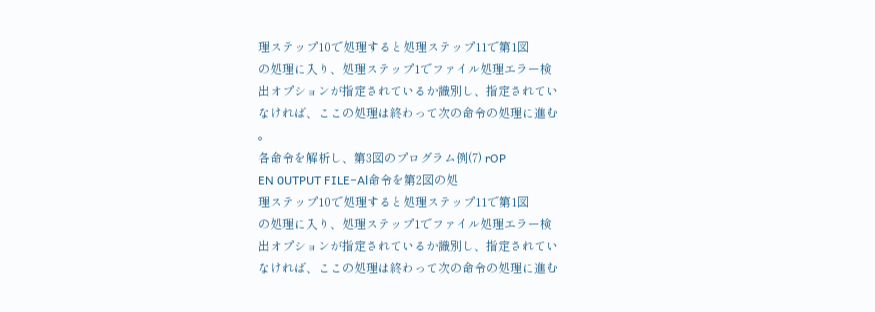理ステップ10で処理すると処理ステップ11で第1図
の処理に入り、処理ステップ1でファイル処理エラー検
出オプションが指定されているか識別し、指定されてい
なければ、ここの処理は終わって次の命令の処理に進む
。
各命令を解析し、第3図のプログラム例(7) rOP
EN 0UTPUT FILE−Al命令を第2図の処
理ステップ10で処理すると処理ステップ11で第1図
の処理に入り、処理ステップ1でファイル処理エラー検
出オプションが指定されているか識別し、指定されてい
なければ、ここの処理は終わって次の命令の処理に進む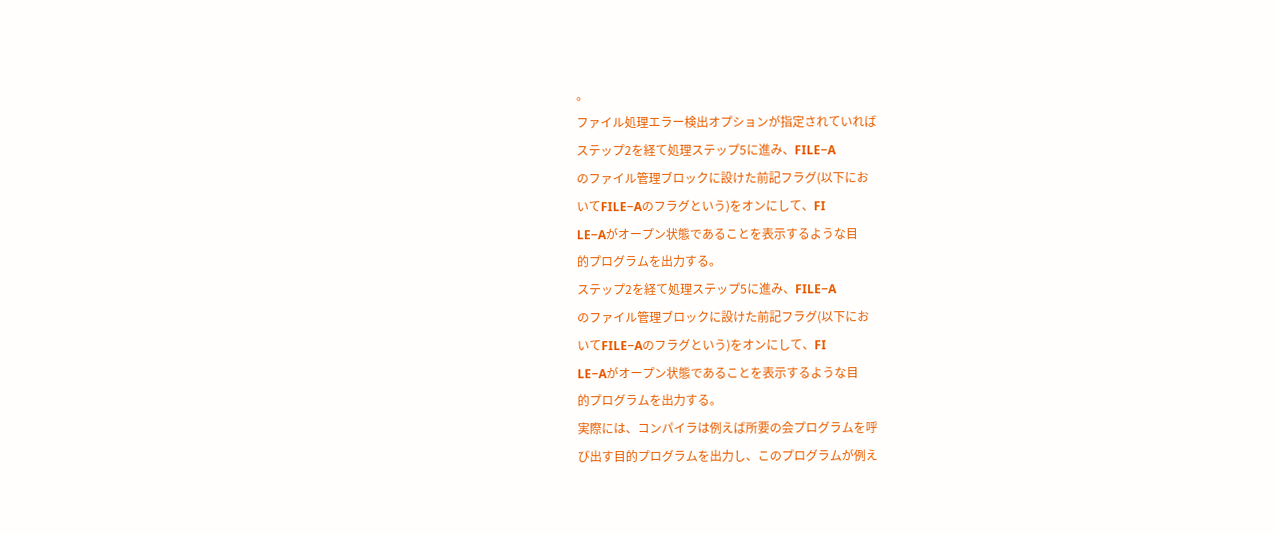。
ファイル処理エラー検出オプションが指定されていれば
ステップ2を経て処理ステップ5に進み、FILE−A
のファイル管理ブロックに設けた前記フラグ(以下にお
いてFILE−Aのフラグという)をオンにして、FI
LE−Aがオープン状態であることを表示するような目
的プログラムを出力する。
ステップ2を経て処理ステップ5に進み、FILE−A
のファイル管理ブロックに設けた前記フラグ(以下にお
いてFILE−Aのフラグという)をオンにして、FI
LE−Aがオープン状態であることを表示するような目
的プログラムを出力する。
実際には、コンパイラは例えば所要の会プログラムを呼
び出す目的プログラムを出力し、このプログラムが例え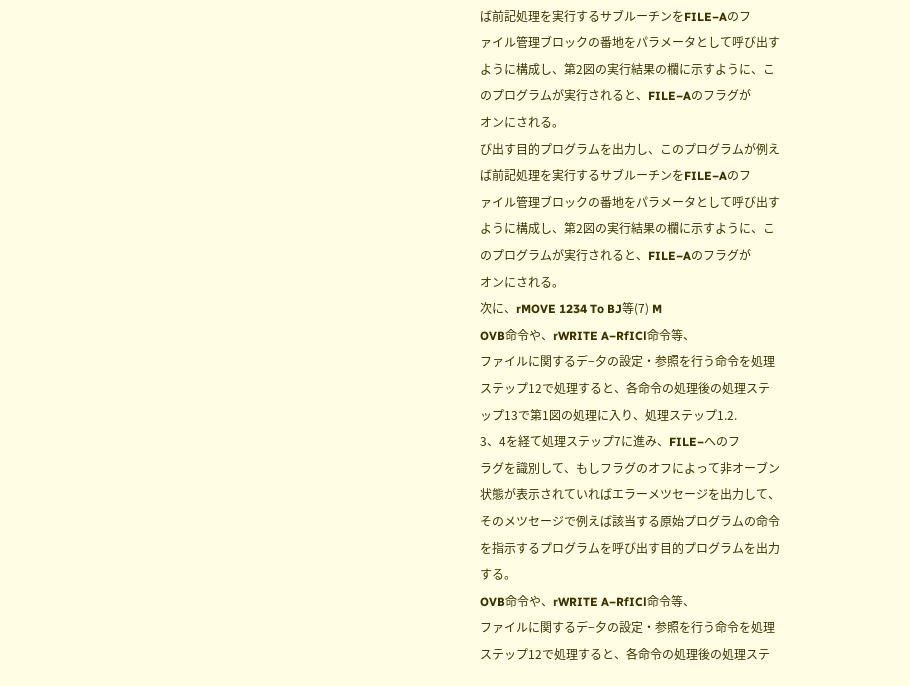ば前記処理を実行するサブルーチンをFILE−Aのフ
ァイル管理ブロックの番地をパラメータとして呼び出す
ように構成し、第2図の実行結果の欄に示すように、こ
のプログラムが実行されると、FILE−Aのフラグが
オンにされる。
び出す目的プログラムを出力し、このプログラムが例え
ば前記処理を実行するサブルーチンをFILE−Aのフ
ァイル管理ブロックの番地をパラメータとして呼び出す
ように構成し、第2図の実行結果の欄に示すように、こ
のプログラムが実行されると、FILE−Aのフラグが
オンにされる。
次に、rMOVE 1234 To BJ等(7) M
OVB命令や、rWRITE A−RfICl命令等、
ファイルに関するデ−夕の設定・参照を行う命令を処理
ステップ12で処理すると、各命令の処理後の処理ステ
ップ13で第1図の処理に入り、処理ステップ1.2.
3、4を経て処理ステップ7に進み、FILE−へのフ
ラグを識別して、もしフラグのオフによって非オーブン
状態が表示されていればエラーメツセージを出力して、
そのメツセージで例えば該当する原始プログラムの命令
を指示するプログラムを呼び出す目的プログラムを出力
する。
OVB命令や、rWRITE A−RfICl命令等、
ファイルに関するデ−夕の設定・参照を行う命令を処理
ステップ12で処理すると、各命令の処理後の処理ステ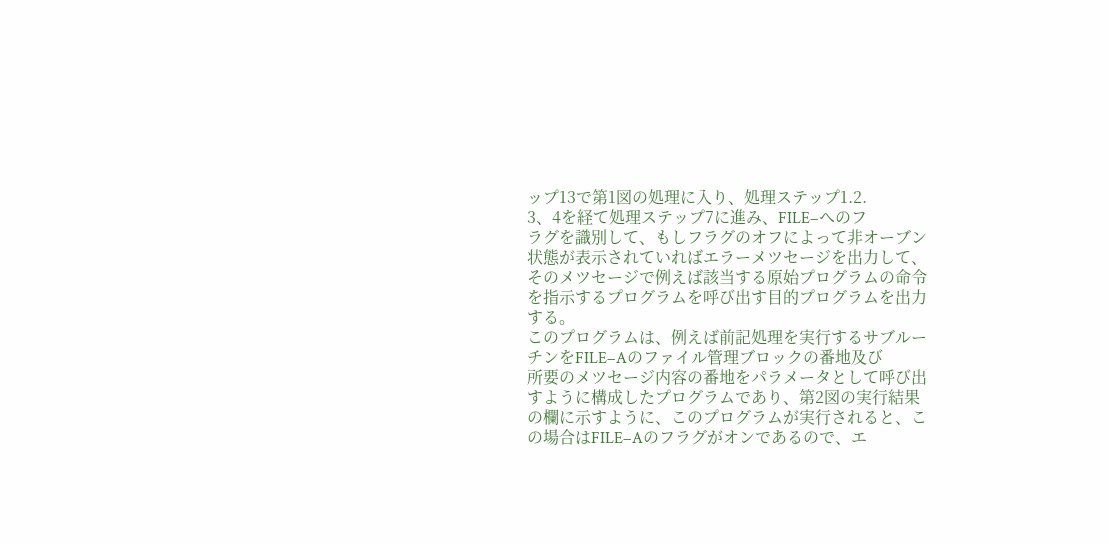ップ13で第1図の処理に入り、処理ステップ1.2.
3、4を経て処理ステップ7に進み、FILE−へのフ
ラグを識別して、もしフラグのオフによって非オーブン
状態が表示されていればエラーメツセージを出力して、
そのメツセージで例えば該当する原始プログラムの命令
を指示するプログラムを呼び出す目的プログラムを出力
する。
このプログラムは、例えば前記処理を実行するサブルー
チンをFILE−Aのファイル管理ブロックの番地及び
所要のメツセージ内容の番地をパラメータとして呼び出
すように構成したプログラムであり、第2図の実行結果
の欄に示すように、このプログラムが実行されると、こ
の場合はFILE−Aのフラグがオンであるので、エ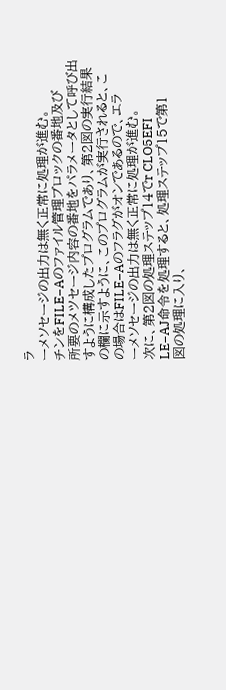ラ
ーメソセージの出力は無く正常に処理が進む。
チンをFILE−Aのファイル管理ブロックの番地及び
所要のメツセージ内容の番地をパラメータとして呼び出
すように構成したプログラムであり、第2図の実行結果
の欄に示すように、このプログラムが実行されると、こ
の場合はFILE−Aのフラグがオンであるので、エラ
ーメソセージの出力は無く正常に処理が進む。
次に、第2図の処理ステップ14でr CLO5EFI
LE−AJ命令を処理すると、処理ステップ15で第1
図の処理に入り、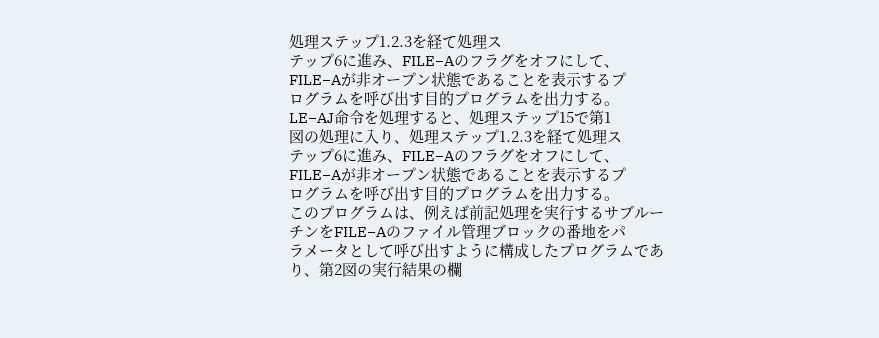処理ステップ1.2.3を経て処理ス
テップ6に進み、FILE−Aのフラグをオフにして、
FILE−Aが非オープン状態であることを表示するプ
ログラムを呼び出す目的プログラムを出力する。
LE−AJ命令を処理すると、処理ステップ15で第1
図の処理に入り、処理ステップ1.2.3を経て処理ス
テップ6に進み、FILE−Aのフラグをオフにして、
FILE−Aが非オープン状態であることを表示するプ
ログラムを呼び出す目的プログラムを出力する。
このプログラムは、例えば前記処理を実行するサブルー
チンをFILE−Aのファイル管理ブロックの番地をパ
ラメータとして呼び出すように構成したプログラムであ
り、第2図の実行結果の欄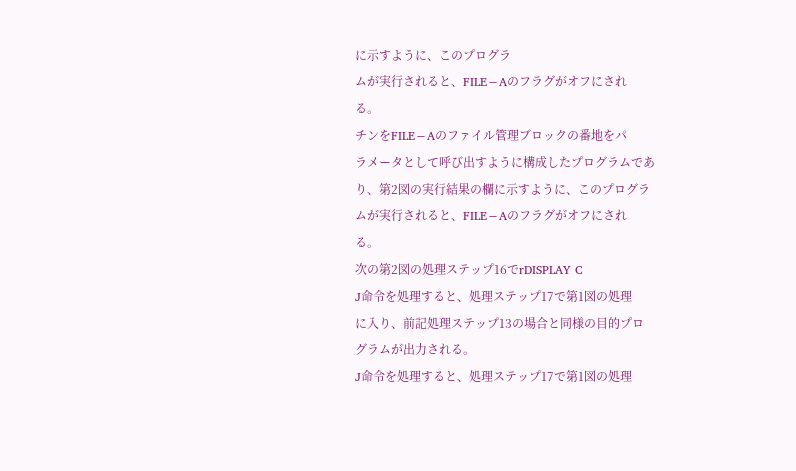に示すように、このプログラ
ムが実行されると、FILE−Aのフラグがオフにされ
る。
チンをFILE−Aのファイル管理ブロックの番地をパ
ラメータとして呼び出すように構成したプログラムであ
り、第2図の実行結果の欄に示すように、このプログラ
ムが実行されると、FILE−Aのフラグがオフにされ
る。
次の第2図の処理ステップ16でrDISPLAY C
J命令を処理すると、処理ステップ17で第1図の処理
に入り、前記処理ステップ13の場合と同様の目的プロ
グラムが出力される。
J命令を処理すると、処理ステップ17で第1図の処理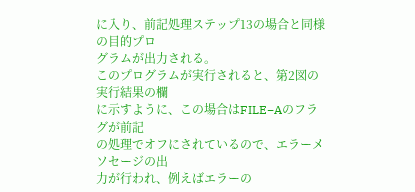に入り、前記処理ステップ13の場合と同様の目的プロ
グラムが出力される。
このプログラムが実行されると、第2図の実行結果の欄
に示すように、この場合はFILE−Aのフラグが前記
の処理でオフにされているので、エラーメソセージの出
力が行われ、例えばエラーの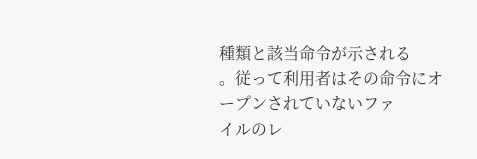種類と該当命令が示される
。従って利用者はその命令にオープンされていないファ
イルのレ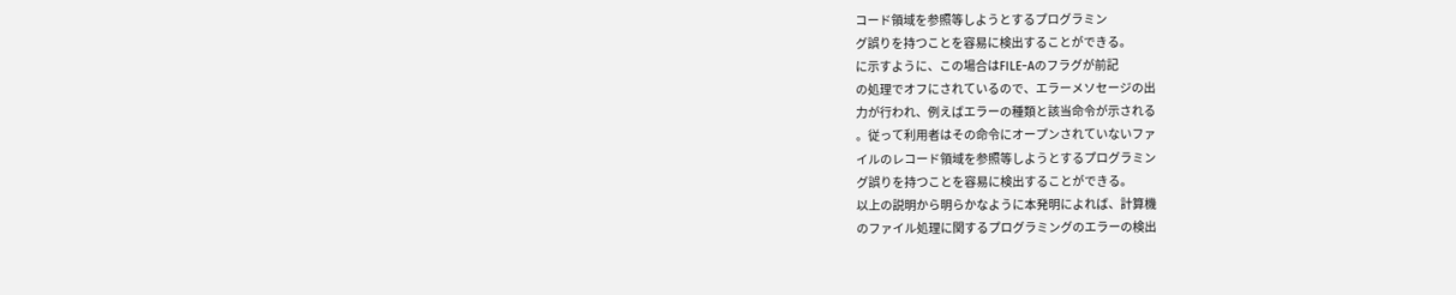コード領域を参照等しようとするプログラミン
グ誤りを持つことを容易に検出することができる。
に示すように、この場合はFILE−Aのフラグが前記
の処理でオフにされているので、エラーメソセージの出
力が行われ、例えばエラーの種類と該当命令が示される
。従って利用者はその命令にオープンされていないファ
イルのレコード領域を参照等しようとするプログラミン
グ誤りを持つことを容易に検出することができる。
以上の説明から明らかなように本発明によれば、計算機
のファイル処理に関するプログラミングのエラーの検出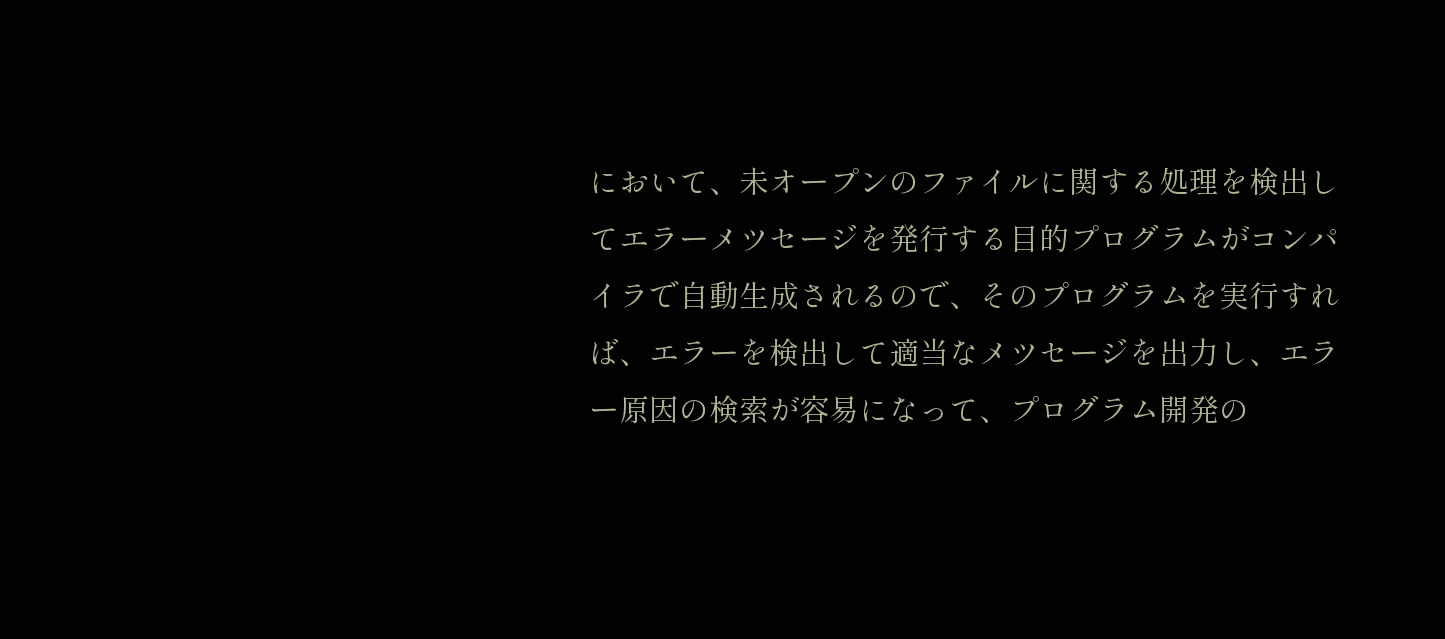において、未オープンのファイルに関する処理を検出し
てエラーメツセージを発行する目的プログラムがコンパ
イラで自動生成されるので、そのプログラムを実行すれ
ば、エラーを検出して適当なメツセージを出力し、エラ
ー原因の検索が容易になって、プログラム開発の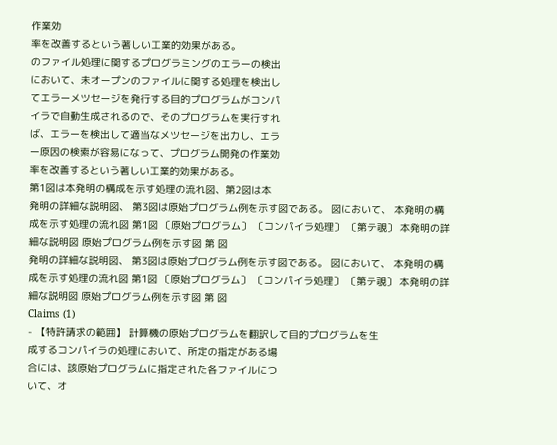作業効
率を改善するという著しい工業的効果がある。
のファイル処理に関するプログラミングのエラーの検出
において、未オープンのファイルに関する処理を検出し
てエラーメツセージを発行する目的プログラムがコンパ
イラで自動生成されるので、そのプログラムを実行すれ
ば、エラーを検出して適当なメツセージを出力し、エラ
ー原因の検索が容易になって、プログラム開発の作業効
率を改善するという著しい工業的効果がある。
第1図は本発明の構成を示す処理の流れ図、第2図は本
発明の詳細な説明図、 第3図は原始プログラム例を示す図である。 図において、 本発明の構成を示す処理の流れ図 第1図 〔原始プログラム〕 〔コンパイラ処理〕 〔第テ覗〕 本発明の詳細な説明図 原始プログラム例を示す図 第 図
発明の詳細な説明図、 第3図は原始プログラム例を示す図である。 図において、 本発明の構成を示す処理の流れ図 第1図 〔原始プログラム〕 〔コンパイラ処理〕 〔第テ覗〕 本発明の詳細な説明図 原始プログラム例を示す図 第 図
Claims (1)
- 【特許請求の範囲】 計算機の原始プログラムを翻訳して目的プログラムを生
成するコンパイラの処理において、所定の指定がある場
合には、該原始プログラムに指定された各ファイルにつ
いて、オ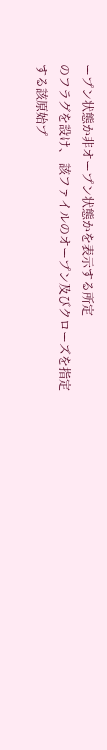ープン状態か非オープン状態かを表示する所定
のフラグを設け、 該ファイルのオープン及びクローズを指定する該原始プ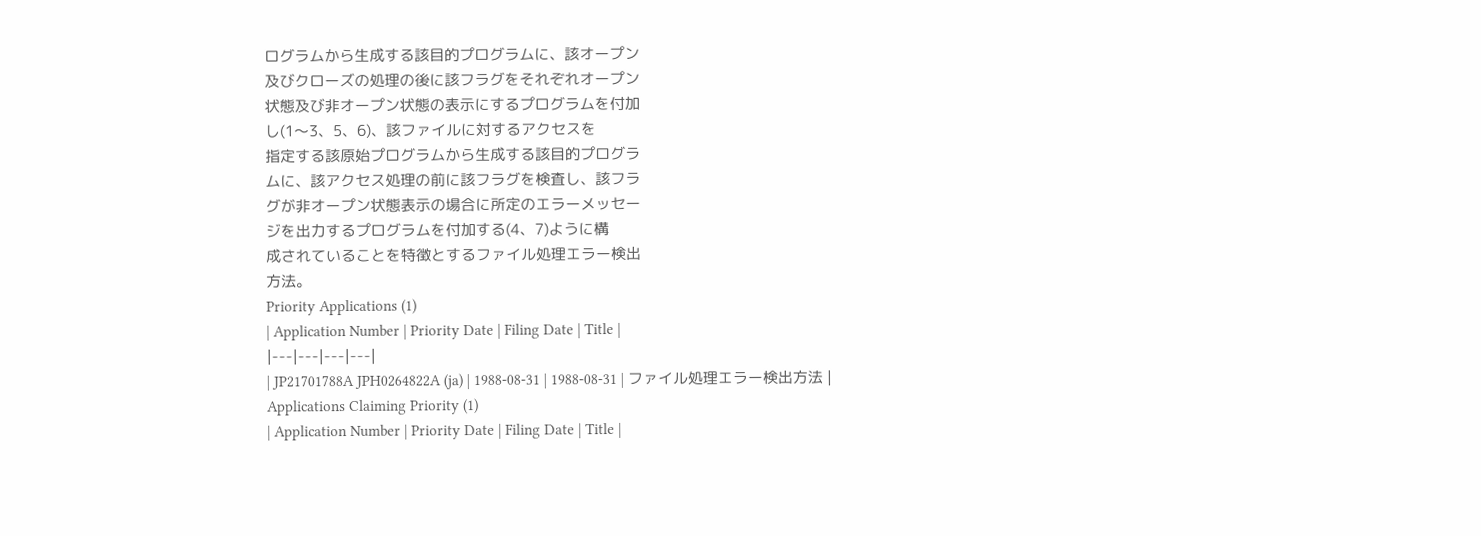ログラムから生成する該目的プログラムに、該オープン
及びクローズの処理の後に該フラグをそれぞれオープン
状態及び非オープン状態の表示にするプログラムを付加
し(1〜3、5、6)、該ファイルに対するアクセスを
指定する該原始プログラムから生成する該目的プログラ
ムに、該アクセス処理の前に該フラグを検査し、該フラ
グが非オープン状態表示の場合に所定のエラーメッセー
ジを出力するプログラムを付加する(4、7)ように構
成されていることを特徴とするファイル処理エラー検出
方法。
Priority Applications (1)
| Application Number | Priority Date | Filing Date | Title |
|---|---|---|---|
| JP21701788A JPH0264822A (ja) | 1988-08-31 | 1988-08-31 | ファイル処理エラー検出方法 |
Applications Claiming Priority (1)
| Application Number | Priority Date | Filing Date | Title |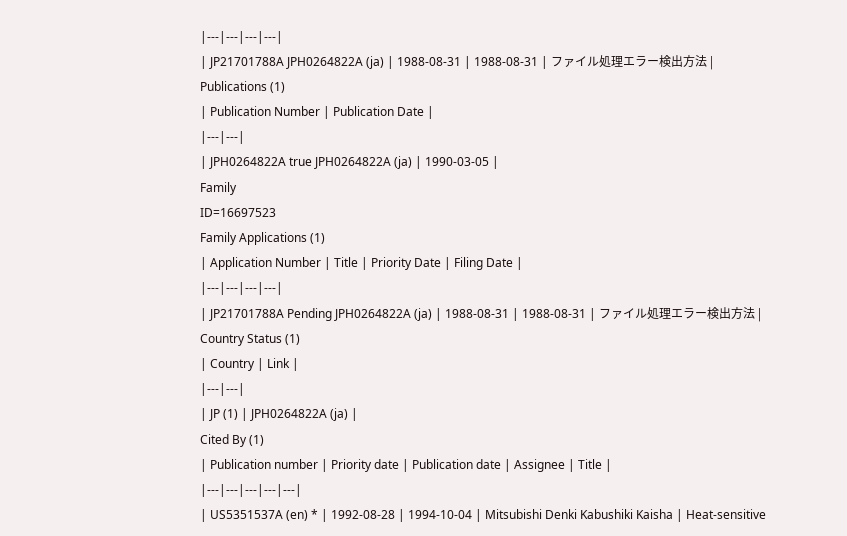|---|---|---|---|
| JP21701788A JPH0264822A (ja) | 1988-08-31 | 1988-08-31 | ファイル処理エラー検出方法 |
Publications (1)
| Publication Number | Publication Date |
|---|---|
| JPH0264822A true JPH0264822A (ja) | 1990-03-05 |
Family
ID=16697523
Family Applications (1)
| Application Number | Title | Priority Date | Filing Date |
|---|---|---|---|
| JP21701788A Pending JPH0264822A (ja) | 1988-08-31 | 1988-08-31 | ファイル処理エラー検出方法 |
Country Status (1)
| Country | Link |
|---|---|
| JP (1) | JPH0264822A (ja) |
Cited By (1)
| Publication number | Priority date | Publication date | Assignee | Title |
|---|---|---|---|---|
| US5351537A (en) * | 1992-08-28 | 1994-10-04 | Mitsubishi Denki Kabushiki Kaisha | Heat-sensitive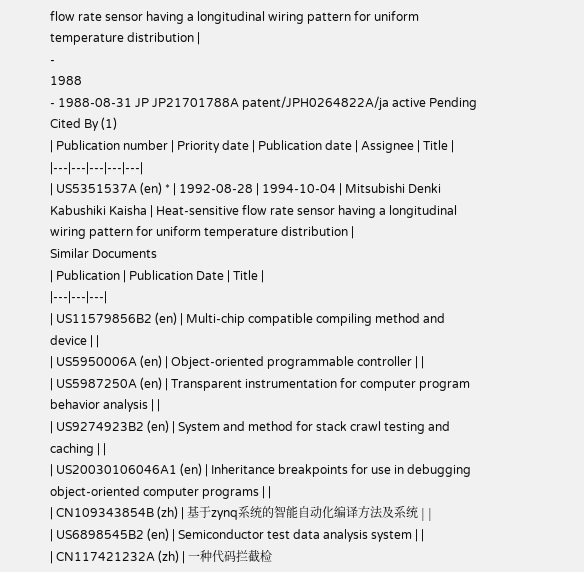flow rate sensor having a longitudinal wiring pattern for uniform temperature distribution |
-
1988
- 1988-08-31 JP JP21701788A patent/JPH0264822A/ja active Pending
Cited By (1)
| Publication number | Priority date | Publication date | Assignee | Title |
|---|---|---|---|---|
| US5351537A (en) * | 1992-08-28 | 1994-10-04 | Mitsubishi Denki Kabushiki Kaisha | Heat-sensitive flow rate sensor having a longitudinal wiring pattern for uniform temperature distribution |
Similar Documents
| Publication | Publication Date | Title |
|---|---|---|
| US11579856B2 (en) | Multi-chip compatible compiling method and device | |
| US5950006A (en) | Object-oriented programmable controller | |
| US5987250A (en) | Transparent instrumentation for computer program behavior analysis | |
| US9274923B2 (en) | System and method for stack crawl testing and caching | |
| US20030106046A1 (en) | Inheritance breakpoints for use in debugging object-oriented computer programs | |
| CN109343854B (zh) | 基于zynq系统的智能自动化编译方法及系统 | |
| US6898545B2 (en) | Semiconductor test data analysis system | |
| CN117421232A (zh) | 一种代码拦截检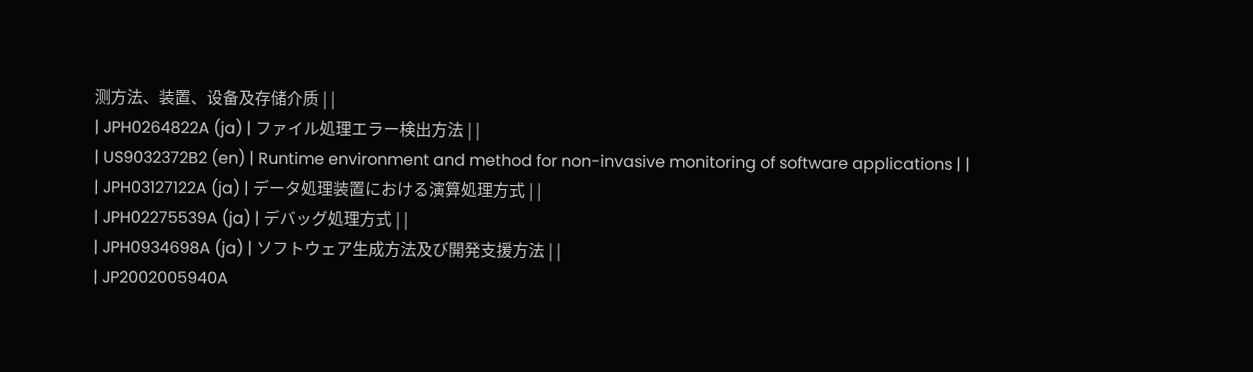测方法、装置、设备及存储介质 | |
| JPH0264822A (ja) | ファイル処理エラー検出方法 | |
| US9032372B2 (en) | Runtime environment and method for non-invasive monitoring of software applications | |
| JPH03127122A (ja) | データ処理装置における演算処理方式 | |
| JPH02275539A (ja) | デバッグ処理方式 | |
| JPH0934698A (ja) | ソフトウェア生成方法及び開発支援方法 | |
| JP2002005940A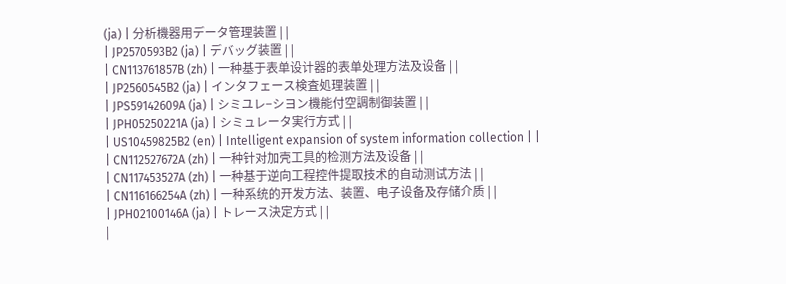(ja) | 分析機器用データ管理装置 | |
| JP2570593B2 (ja) | デバッグ装置 | |
| CN113761857B (zh) | 一种基于表单设计器的表单处理方法及设备 | |
| JP2560545B2 (ja) | インタフェース検査処理装置 | |
| JPS59142609A (ja) | シミユレ−シヨン機能付空調制御装置 | |
| JPH05250221A (ja) | シミュレータ実行方式 | |
| US10459825B2 (en) | Intelligent expansion of system information collection | |
| CN112527672A (zh) | 一种针对加壳工具的检测方法及设备 | |
| CN117453527A (zh) | 一种基于逆向工程控件提取技术的自动测试方法 | |
| CN116166254A (zh) | 一种系统的开发方法、装置、电子设备及存储介质 | |
| JPH02100146A (ja) | トレース決定方式 | |
|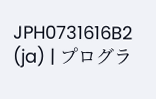JPH0731616B2 (ja) | プログラ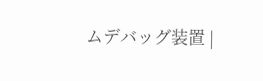ムデバッグ装置 |